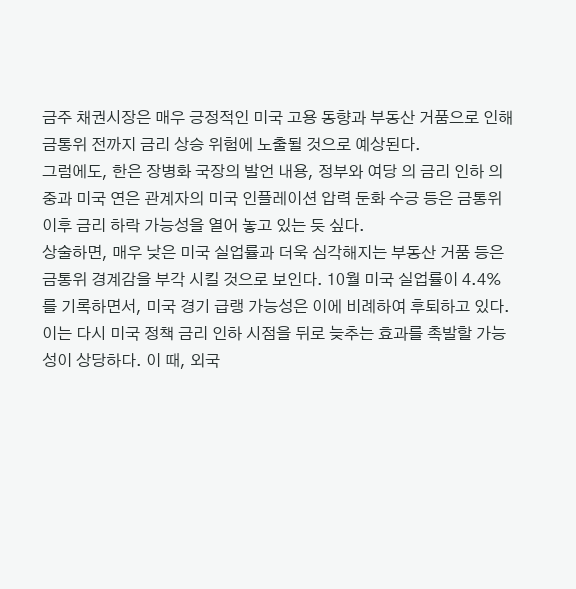금주 채권시장은 매우 긍정적인 미국 고용 동향과 부동산 거품으로 인해 금통위 전까지 금리 상승 위험에 노출될 것으로 예상된다.
그럼에도, 한은 장병화 국장의 발언 내용, 정부와 여당 의 금리 인하 의중과 미국 연은 관계자의 미국 인플레이션 압력 둔화 수긍 등은 금통위 이후 금리 하락 가능성을 열어 놓고 있는 듯 싶다.
상술하면, 매우 낮은 미국 실업률과 더욱 심각해지는 부동산 거품 등은 금통위 경계감을 부각 시킬 것으로 보인다. 10월 미국 실업률이 4.4%를 기록하면서, 미국 경기 급랭 가능성은 이에 비례하여 후퇴하고 있다. 이는 다시 미국 정책 금리 인하 시점을 뒤로 늦추는 효과를 촉발할 가능성이 상당하다. 이 때, 외국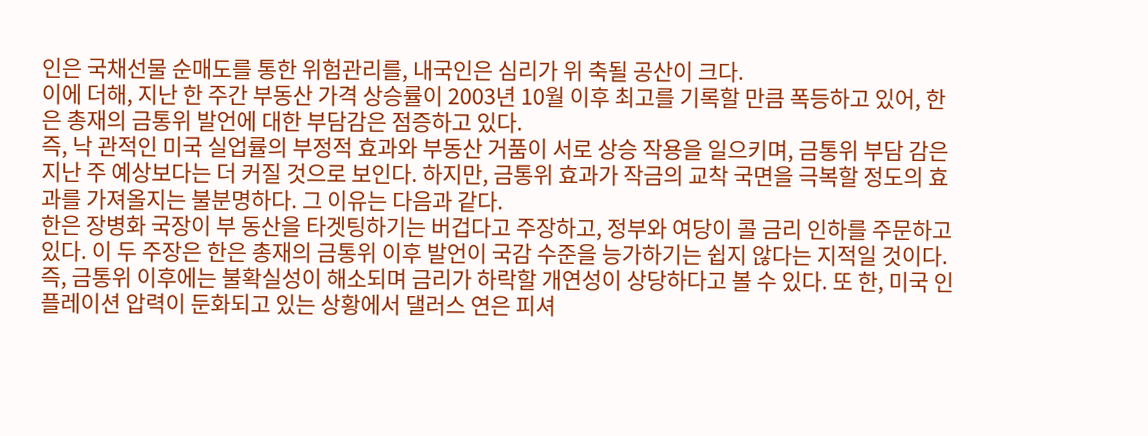인은 국채선물 순매도를 통한 위험관리를, 내국인은 심리가 위 축될 공산이 크다.
이에 더해, 지난 한 주간 부동산 가격 상승률이 2003년 10월 이후 최고를 기록할 만큼 폭등하고 있어, 한은 총재의 금통위 발언에 대한 부담감은 점증하고 있다.
즉, 낙 관적인 미국 실업률의 부정적 효과와 부동산 거품이 서로 상승 작용을 일으키며, 금통위 부담 감은 지난 주 예상보다는 더 커질 것으로 보인다. 하지만, 금통위 효과가 작금의 교착 국면을 극복할 정도의 효과를 가져올지는 불분명하다. 그 이유는 다음과 같다.
한은 장병화 국장이 부 동산을 타겟팅하기는 버겁다고 주장하고, 정부와 여당이 콜 금리 인하를 주문하고 있다. 이 두 주장은 한은 총재의 금통위 이후 발언이 국감 수준을 능가하기는 쉽지 않다는 지적일 것이다.
즉, 금통위 이후에는 불확실성이 해소되며 금리가 하락할 개연성이 상당하다고 볼 수 있다. 또 한, 미국 인플레이션 압력이 둔화되고 있는 상황에서 댈러스 연은 피셔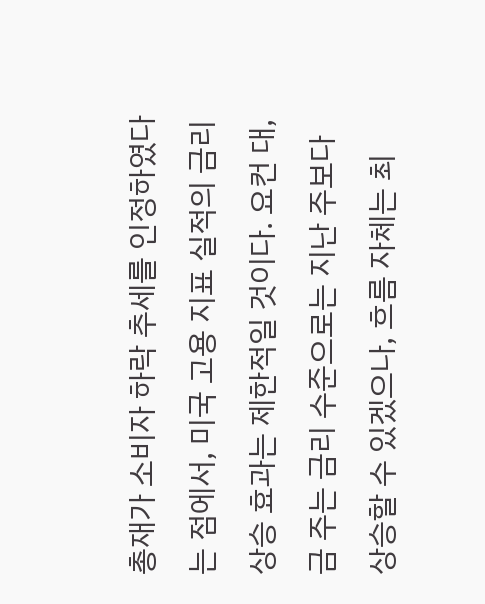총재가 소비자 하락 추세를 인정하였다는 점에서, 미국 고용 지표 실적의 금리 상승 효과는 제한적일 것이다. 요컨 대, 금 주는 금리 수준으로는 지난 주보다 상승할 수 있겠으나, 흐름 자체는 최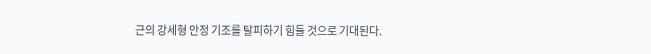근의 강세형 안정 기조를 탈피하기 힘들 것으로 기대된다.